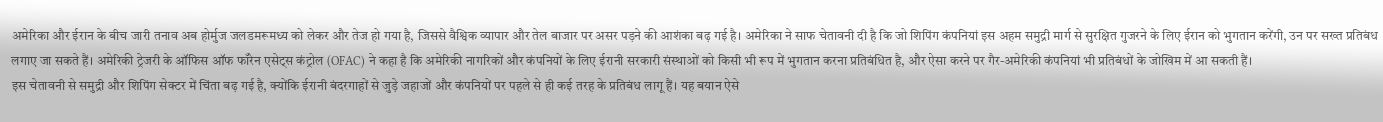अमेरिका और ईरान के बीच जारी तनाव अब होर्मुज जलडमरूमध्य को लेकर और तेज हो गया है, जिससे वैश्विक व्यापार और तेल बाजार पर असर पड़ने की आशंका बढ़ गई है। अमेरिका ने साफ चेतावनी दी है कि जो शिपिंग कंपनियां इस अहम समुद्री मार्ग से सुरक्षित गुजरने के लिए ईरान को भुगतान करेंगी, उन पर सख्त प्रतिबंध लगाए जा सकते हैं। अमेरिकी ट्रेजरी के ऑफिस ऑफ फॉरेन एसेट्स कंट्रोल (OFAC) ने कहा है कि अमेरिकी नागरिकों और कंपनियों के लिए ईरानी सरकारी संस्थाओं को किसी भी रूप में भुगतान करना प्रतिबंधित है, और ऐसा करने पर गैर-अमेरिकी कंपनियां भी प्रतिबंधों के जोखिम में आ सकती हैं।
इस चेतावनी से समुद्री और शिपिंग सेक्टर में चिंता बढ़ गई है, क्योंकि ईरानी बंदरगाहों से जुड़े जहाजों और कंपनियों पर पहले से ही कई तरह के प्रतिबंध लागू हैं। यह बयान ऐसे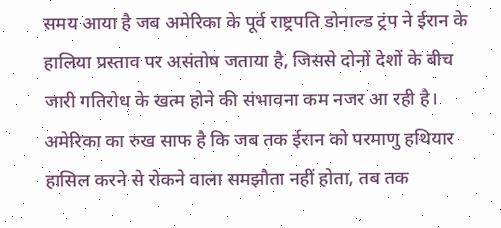समय आया है जब अमेरिका के पूर्व राष्ट्रपति डोनाल्ड ट्रंप ने ईरान के हालिया प्रस्ताव पर असंतोष जताया है, जिससे दोनों देशों के बीच जारी गतिरोध के खत्म होने की संभावना कम नजर आ रही है। अमेरिका का रुख साफ है कि जब तक ईरान को परमाणु हथियार हासिल करने से रोकने वाला समझौता नहीं होता, तब तक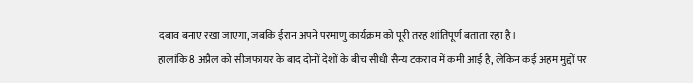दबाव बनाए रखा जाएगा, जबकि ईरान अपने परमाणु कार्यक्रम को पूरी तरह शांतिपूर्ण बताता रहा है।
हालांकि 8 अप्रैल को सीजफायर के बाद दोनों देशों के बीच सीधी सैन्य टकराव में कमी आई है, लेकिन कई अहम मुद्दों पर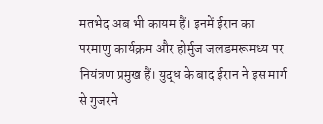मतभेद अब भी कायम हैं। इनमें ईरान का परमाणु कार्यक्रम और होर्मुज जलडमरूमध्य पर नियंत्रण प्रमुख हैं। युद्ध के बाद ईरान ने इस मार्ग से गुजरने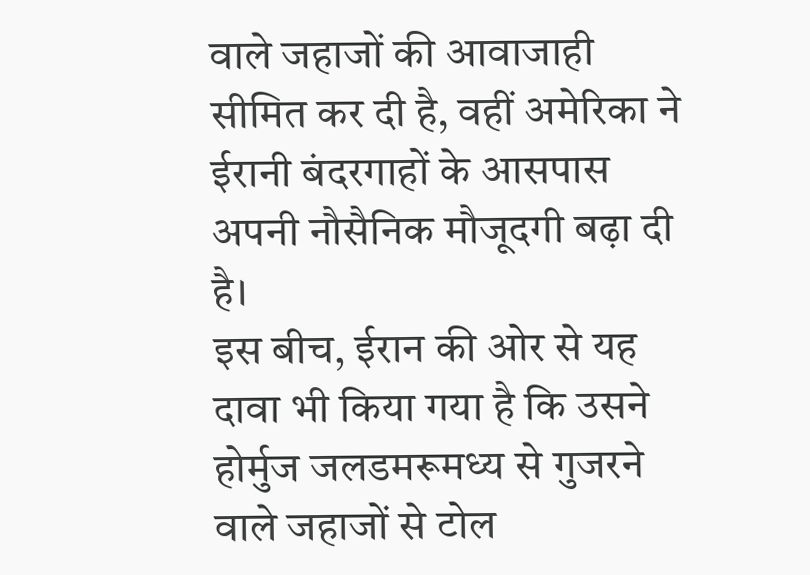वाले जहाजों की आवाजाही सीमित कर दी है, वहीं अमेरिका ने ईरानी बंदरगाहों के आसपास अपनी नौसैनिक मौजूदगी बढ़ा दी है।
इस बीच, ईरान की ओर से यह दावा भी किया गया है कि उसने होर्मुज जलडमरूमध्य से गुजरने वाले जहाजों से टोल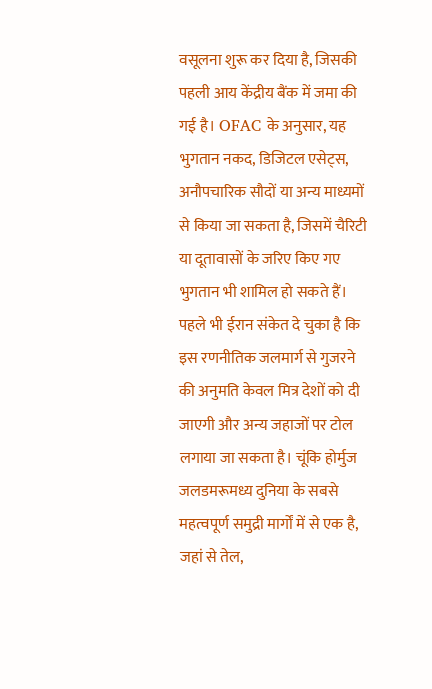वसूलना शुरू कर दिया है, जिसकी पहली आय केंद्रीय बैंक में जमा की गई है। OFAC के अनुसार, यह भुगतान नकद, डिजिटल एसेट्स, अनौपचारिक सौदों या अन्य माध्यमों से किया जा सकता है, जिसमें चैरिटी या दूतावासों के जरिए किए गए भुगतान भी शामिल हो सकते हैं।
पहले भी ईरान संकेत दे चुका है कि इस रणनीतिक जलमार्ग से गुजरने की अनुमति केवल मित्र देशों को दी जाएगी और अन्य जहाजों पर टोल लगाया जा सकता है। चूंकि होर्मुज जलडमरूमध्य दुनिया के सबसे महत्वपूर्ण समुद्री मार्गों में से एक है, जहां से तेल,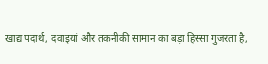खाद्य पदार्थ, दवाइयां और तकनीकी सामान का बड़ा हिस्सा गुजरता है,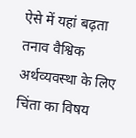ऐसे में यहां बढ़ता तनाव वैश्विक अर्थव्यवस्था के लिए चिंता का विषय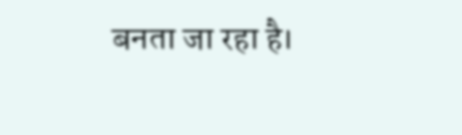बनता जा रहा है।